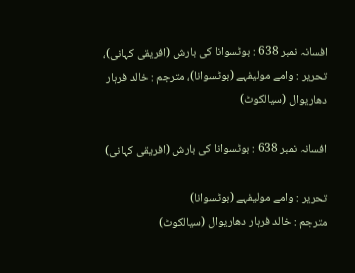افسانہ نمبر 638 : بوٹسوانا کی بارش (افریقی کہانی)، تحریر : وامے مولیفہے (بوٹسوانا)، مترجم : خالد فرہار دھاریوال (سیالکوٹ)

افسانہ نمبر 638 : بوٹسوانا کی بارش (افریقی کہانی)

تحریر : وامے مولیفہے (بوٹسوانا)
مترجم : خالد فرہار دھاریوال (سیالکوٹ)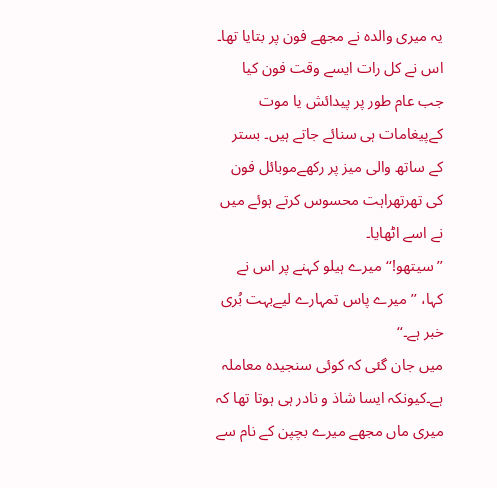یہ میری والدہ نے مجھے فون پر بتایا تھا۔ اس نے کل رات ایسے وقت فون کیا جب عام طور پر پیدائش یا موت کےپیغامات ہی سنائے جاتے ہیں۔ بستر کے ساتھ والی میز پر رکھےموبائل فون کی تھرتھراہت محسوس کرتے ہوئے میں نے اسے اٹھایا۔
’’سیتھو!‘‘ میرے ہیلو کہنے پر اس نے کہا، ’’میرے پاس تمہارے لیےبہت بُری خبر ہے۔‘‘
میں جان گئی کہ کوئی سنجیدہ معاملہ ہے۔کیونکہ ایسا شاذ و نادر ہی ہوتا تھا کہ میری ماں مجھے میرے بچپن کے نام سے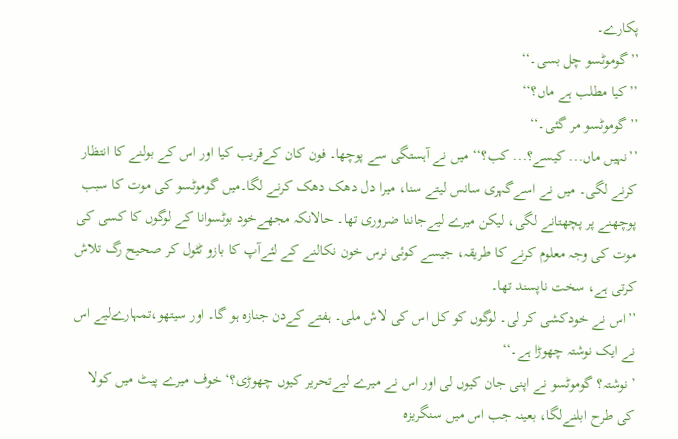پکارے۔
’’گوموٹسو چل بسی۔‘‘
’’کیا مطلب ہے ماں؟‘‘
’’گوموٹسو مر گئی۔‘‘
’’نہیں ماں... کیسے؟... کب؟‘‘ میں نے آہستگی سے پوچھا۔ فون کان کےقریب کیا اور اس کے بولنے کا انتظار کرنے لگی۔ میں نے اسےگہری سانس لیتے سنا، میرا دل دھک دھک کرنے لگا۔میں گوموٹسو کی موت کا سبب پوچھنے پر پچھتانے لگی، لیکن میرے لیےجاننا ضروری تھا۔ حالانکہ مجھےخود بوٹسوانا کے لوگوں کا کسی کی موت کی وجہ معلوم کرنے کا طریقہ، جیسے کوئی نرس خون نکالنے کے لئےآپ کا بازو ٹٹول کر صحیح رگ تلاش کرتی ہے، سخت ناپسند تھا۔
’’اس نے خودکشی کر لی۔ لوگوں کو کل اس کی لاش ملی۔ ہفتے کےدن جنازہ ہو گا۔ اور سیتھو،تمہارےلیے اس نے ایک نوشتہ چھوڑا ہے۔‘‘
’نوشتہ؟ گوموٹسو نے اپنی جان کیوں لی اور اس نے میرے لیےتحریر کیوں چھوڑی؟‘ خوف میرے پیٹ میں کولا کی طرح ابلنےلگا، بعینہ جب اس میں سنگريزہ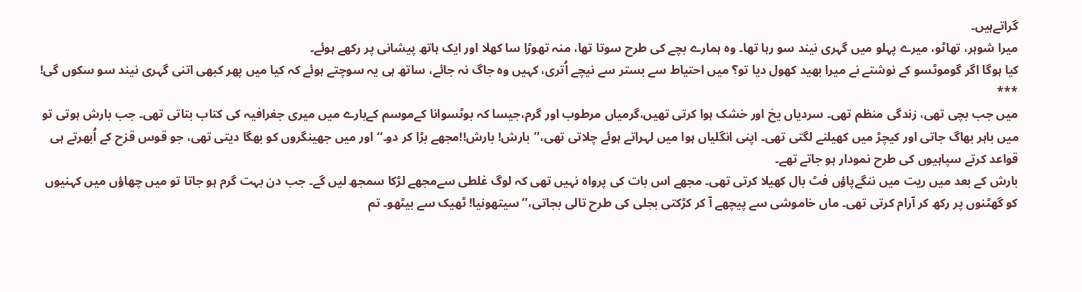گراتےہیں۔
میرا شوہر، تھاٹو، میرے پہلو میں گہری نیند سو رہا تھا۔ وہ ہمارے بچے کی طرح سوتا تھا، منہ تھوڑا سا کھلا اور ایک ہاتھ پیشانی پر رکھے ہوئے۔
کیا ہوگا اگر گوموٹسو کے نوشتے نے میرا بھید کھول دیا تو؟ میں احتیاط سے بستر سے نیچے اُتری، کہیں وہ جاگ نہ جائے، ساتھ ہی یہ سوچتے ہوئے کہ کیا میں پھر کبھی اتنی گہری نیند سو سکوں گی!
***
میں جب بچی تھی، زندگی منظم تھی۔ سردیاں یخ اور خشک ہوا کرتی تھیں،گرمیاں مرطوب اور گرم،جیسا کہ بوٹسوانا کےموسم کےبارے میں میری جغرافیہ کی کتاب بتاتی تھی۔ جب بارش ہوتی تو میں باہر بھاگ جاتی اور کیچڑ میں کھیلنے لگتی تھی۔ اپنی انگلیاں ہوا میں لہراتے ہوئے چلاتی تھی،’’بارش! بارش!!مجھے بڑا کر دو۔‘‘ اور میں جھینگروں کو بھگا دیتی تھی، جو قوس قزح کے اُبھرتے ہی قواعد کرتے سپاہیوں کی طرح نمودار ہو جاتے تھے۔
بارش کے بعد میں ریت میں ننگےپاؤں فٹ بال کھیلا کرتی تھی۔ مجھے اس بات کی پرواہ نہیں تھی کہ لوگ غلطی سےمجھے لڑکا سمجھ لیں گے۔ جب دن بہت گرم ہو جاتا تو میں چھاؤں میں کہنیوں کو گھٹنوں پر رکھ کر آرام کرتی تھی۔ ماں خاموشی سے پیچھے آ کر کڑکتی بجلی کی طرح تالی بجاتی،’’سیتھونیا! ٹھیک سے بیٹھو۔ تم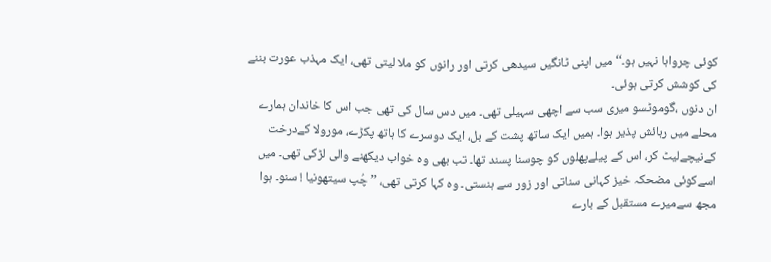کوئی چرواہا نہیں ہو۔‘‘ میں اپنی ٹانگیں سیدھی کرتی اور رانوں کو ملا لیتی تھی، ایک مہذب عورت بننے کی کوشش کرتی ہوئی۔
ان دنوں ،گوموٹسو میری سب سے اچھی سہیلی تھی۔ میں دس سال کی تھی جب اس کا خاندان ہمارے محلے میں رہائش پذیر ہوا۔ ہمیں ایک ساتھ پشت کے بل، ایک دوسرے کا ہاتھ پکڑے، مورولا کےدرخت کےنیچےلیٹ کر، اس کے پیلےپھلوں کو چوسنا پسند تھا۔ تب بھی وہ خواب دیکھنے والی لڑکی تھی۔ میں اسےکوئی مضحکہ خیز کہانی سناتی اور زور سے ہنستی۔ وہ کہا کرتی تھی، ’’ چُپ سیتھونیا ! سنو۔ ہوا مجھ سےمیرے مستقبل کے بارے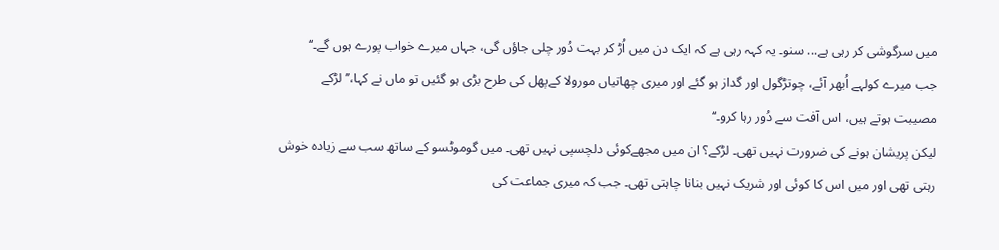میں سرگوشی کر رہی ہے... سنو۔ یہ کہہ رہی ہے کہ ایک دن میں اُڑ کر بہت دُور چلی جاؤں گی، جہاں میرے خواب پورے ہوں گے۔‘‘
جب میرے کولہے اُبھر آئے، چوتڑگول اور گداز ہو گئے اور میری چھاتیاں مورولا کےپھل کی طرح بڑی ہو گئیں تو ماں نے کہا،’’لڑکے مصیبت ہوتے ہیں، اس آفت سے دُور رہا کرو۔‘‘
لیکن پریشان ہونے کی ضرورت نہیں تھی۔ لڑکے؟ ان میں مجھےکوئی دلچسپی نہیں تھی۔ میں گوموٹسو کے ساتھ سب سے زیادہ خوش رہتی تھی اور میں اس کا کوئی اور شریک نہیں بنانا چاہتی تھی۔ جب کہ میری جماعت کی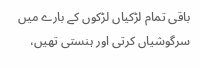باقی تمام لڑکیاں لڑکوں کے بارے میں سرگوشیاں کرتی اور ہنستی تھیں،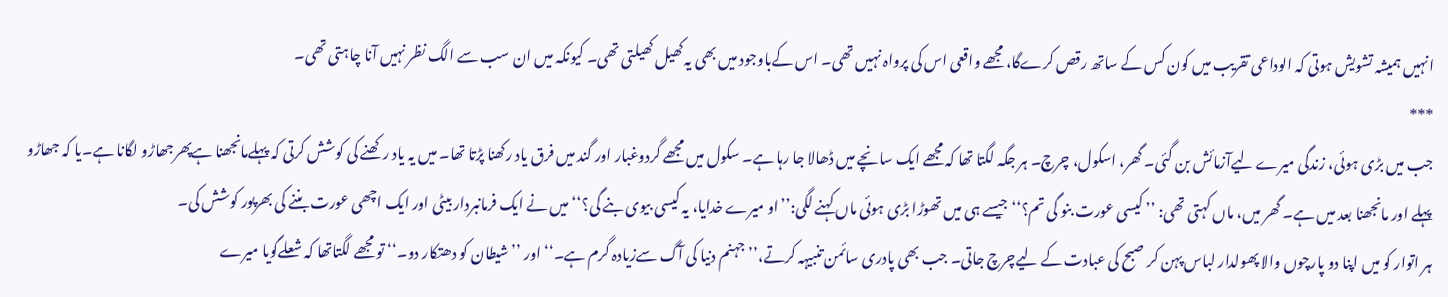انہیں ہمیشہ تشویش ہوتی کہ الوداعی تقریب میں کون کس کے ساتھ رقص کرےگا، مجھے واقعی اس کی پرواہ نہیں تھی۔ اس کےباوجود میں بھی یہ کھیل کھیلتی تھی۔ کیونکہ میں ان سب سے الگ نظر نہیں آنا چاہتی تھی۔
***
جب میں بڑی ہوئی، زندگی میرے لیےآزمائش بن گئی۔ گھر، اسکول، چرچ۔ ہر جگہ لگتا تھا کہ مجھے ایک سانچے میں ڈھالا جا رہا ہے۔ سکول میں مجھے گردوغبار اور گند میں فرق یاد رکھنا پڑتا تھا۔ میں یہ یاد رکھنے کی کوشش کرتی کہ پہلےمانجھنا ہےپھرجھاڑو لگانا ہے۔یا کہ جھاڑو پہلے اور مانجھنا بعد میں ہے۔ گھر میں، ماں کہتی تھی: ’’ کیسی عورت بنو گی تم؟‘‘ جیسے ہی میں تھوڑا بڑی ہوئی ماں کہنے لگی:’’او میرے خدایا، یہ کیسی بیوی بنے گی؟‘‘ میں نے ایک فرمانبردار بیٹی اور ایک اچھی عورت بننے کی بھرپور کوشش کی۔
ہر اتوار کو میں اپنا دو پارچوں والا پھولدار لباس پہن کر صبح کی عبادت کے لیےچرچ جاتی۔ جب بھی پادری سائمن تنبیہہ کرتے،’’جہنم دنیا کی آگ سےزیادہ گرم ہے۔‘‘ اور ’’شیطان کو دھتکار دو۔‘‘ تو مجھے لگتاتھا کہ شعلےگویا میرے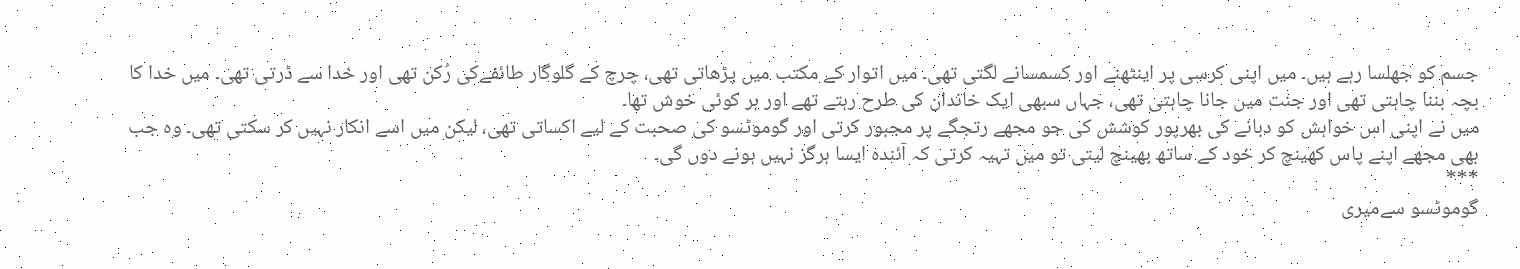جسم کو جھلسا رہے ہیں۔ میں اپنی کرسی پر اینٹھنے اور کسمسانے لگتی تھی۔ میں اتوار کے مکتب میں پڑھاتی تھی، چرچ کے گلوگار طائفےکی رُکن تھی اور خدا سے ڈرتی تھی۔ میں خدا کا بچہ بننا چاہتی تھی اور جنت میں جانا چاہتی تھی، جہاں سبھی ایک خاندان کی طرح رہتے تھے اور ہر کوئی خوش تھا۔
میں نے اپنی اس خواہش کو دبانے کی بھرپور کوشش کی جو مجھے رتجگے پر مجبور کرتی اور گوموٹسو کی صحبت کے لیے اکساتی تھی، لیکن میں اسے انکار نہیں کر سکتی تھی۔ وہ جب بھی مجھے اپنے پاس کھینچ کر خود کے ساتھ بھینچ لیتی تو میں تہیہ کرتی کہ آئندہ ایسا ہرگز نہیں ہونے دوں گی۔
***
گوموٹسو سےمیری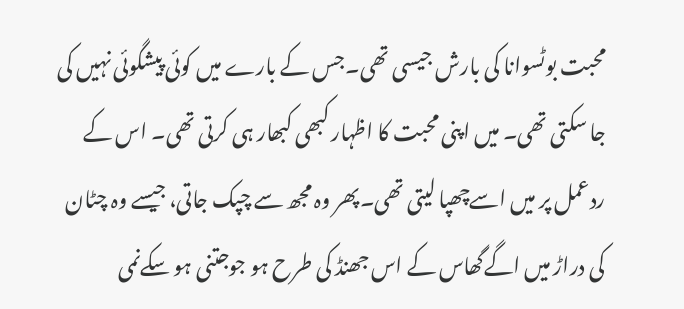محبت بوٹسوانا کی بارش جیسی تھی۔جس کے بارے میں کوئی پیشگوئی نہیں کی جا سکتی تھی۔ میں اپنی محبت کا اظہار کبھی کبھار ہی کرتی تھی۔ اس کے ردعمل پر میں اسےچھپا لیتی تھی۔پھر وہ مجھ سے چپک جاتی، جیسے وہ چٹان کی دراڑ میں اگےگھاس کے اس جھنڈ کی طرح ہو جوجتنی ہو سکےنمی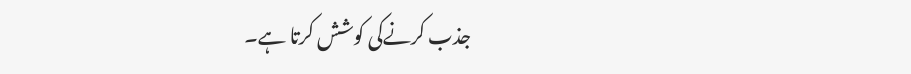جذب کرنےکی کوشش کرتا ہے۔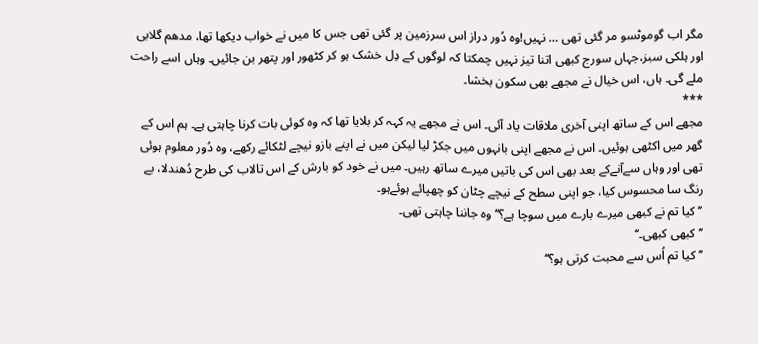مگر اب گوموٹسو مر گئی تھی … نہیں!وہ دُور دراز اس سرزمین پر گئی تھی جس کا میں نے خواب دیکھا تھا، مدھم گلابی اور ہلکی سبز،جہاں سورج کبھی اتنا تیز نہیں چمکتا کہ لوگوں کے دِل خشک ہو کر کٹھور اور پتھر بن جائیں۔ وہاں اسے راحت ملے گی۔ ہاں، اس خیال نے مجھے بھی سکون بخشا۔
***
مجھے اس کے ساتھ اپنی آخری ملاقات یاد آئی۔ اس نے مجھے یہ کہہ کر بلایا تھا کہ وہ کوئی بات کرنا چاہتی ہے۔ ہم اس کے گھر میں اکٹھی ہوئیں۔ اس نے مجھے اپنی بانہوں میں جکڑ لیا لیکن میں نے اپنے بازو نیچے لٹکائے رکھے، وہ دُور معلوم ہوئی تھی اور وہاں سےآنےکے بعد بھی اس کی باتیں میرے ساتھ رہیں۔ میں نے خود کو بارش کے اس تالاب کی طرح دُھندلا، بے رنگ سا محسوس کیا، جو اپنی سطح کے نیچے چٹان کو چھپائے ہوئےہو۔
’’کیا تم نے کبھی میرے بارے میں سوچا ہے؟‘‘ وہ جاننا چاہتی تھی۔
’’کبھی کبھی۔‘‘
’’کیا تم اُس سے محبت کرتی ہو؟‘‘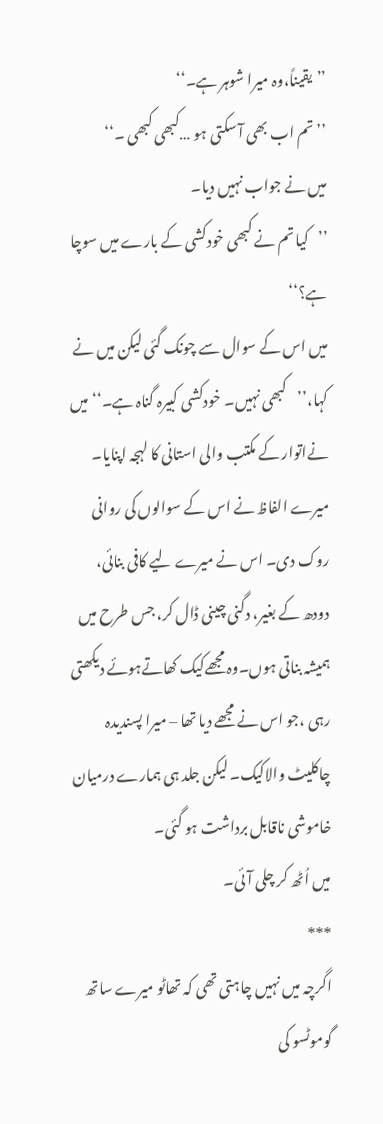’’یقیناً،وہ میرا شوہر ہے۔‘‘
’’تم اب بھی آ سکتی ہو …کبھی کبھی ۔‘‘
میں نے جواب نہیں دیا۔
’’کیا تم نے کبھی خودکشی کے بارے میں سوچا ہے؟‘‘
میں اس کے سوال سے چونک گئی لیکن میں نے کہا،’’کبھی نہیں۔ خودکشی کبیرہ گناہ ہے۔‘‘ میں نےاتوار کے مکتب والی استانی کا لہجہ اپنایا۔ میرے الفاظ نے اس کے سوالوں کی روانی روک دی۔ اس نے میرے لیے کافی بنائی، دودھ کے بغیر، دگنی چینی ڈال کر، جس طرح میں ہمیشہ بناتی ہوں۔وہ مجھےکیک کھاتےہوئے دیکھتی رہی ،جو اس نے مجھے دیا تھا – میرا پسندیدہ چاکلیٹ والاکیک۔ لیکن جلد ہی ہمارے درمیان خاموشی ناقابل برداشت ہو گئی۔
میں اُٹھ کر چلی آئی۔
***
اگرچہ میں نہیں چاہتی تھی کہ تھاٹو میرے ساتھ گوموٹسو کی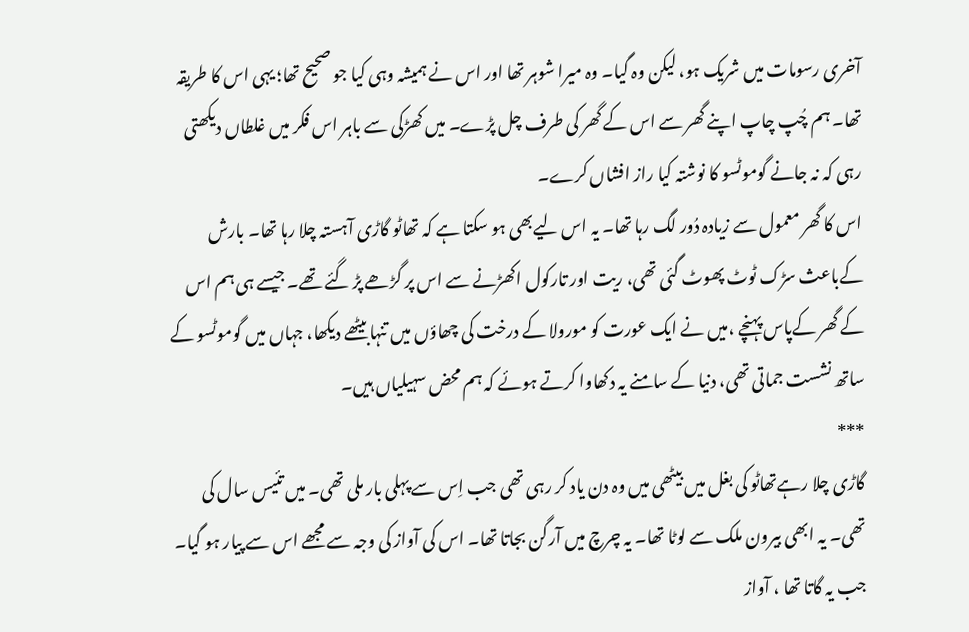آخری رسومات میں شریک ہو، لیکن وہ گیا۔ وہ میرا شوہر تھا اور اس نے ہمیشہ وہی کیا جو صحیح تھا؛ یہی اس کا طریقہ تھا۔ ہم چُپ چاپ اپنے گھر سے اس کے گھر کی طرف چل پڑے۔ میں کھڑکی سے باہر اس فکر میں غلطاں دیکھتی رہی کہ نہ جانے گوموٹسو کا نوشتہ کیا راز افشاں کرے۔
اس کا گھر معمول سے زیادہ دُور لگ رہا تھا۔ یہ اس لیےبھی ہو سکتا ہے کہ تھاٹو گاڑی آہستہ چلا رہا تھا۔ بارش کےباعث سڑک ٹوٹ پھوٹ گئی تھی، ریت اور تارکول اکھڑنے سے اس پر گڑھے پڑ گئے تھے۔ جیسے ہی ہم اس کے گھر کےپاس پہنچے ،میں نے ایک عورت کو مورولا کے درخت کی چھاؤں میں تنہابیٹھے دیکھا، جہاں میں گوموٹسو کے ساتھ نشست جماتی تھی، دنیا کے سامنے یہ دکھاوا کرتے ہوئے کہ ہم محض سہیلیاں ہیں۔
***
گاڑی چلا رہےتھاٹو کی بغل میں بیٹھی میں وہ دن یاد کر رہی تھی جب اِس سے پہلی بار ملی تھی۔ میں تئیس سال کی تھی۔ یہ ابھی بیرون ملک سے لوٹا تھا۔ یہ چرچ میں آرگن بجاتا تھا۔ اس کی آواز کی وجہ سے مجھے اس سے پیار ہو گیا۔ جب یہ گاتا تھا ، آواز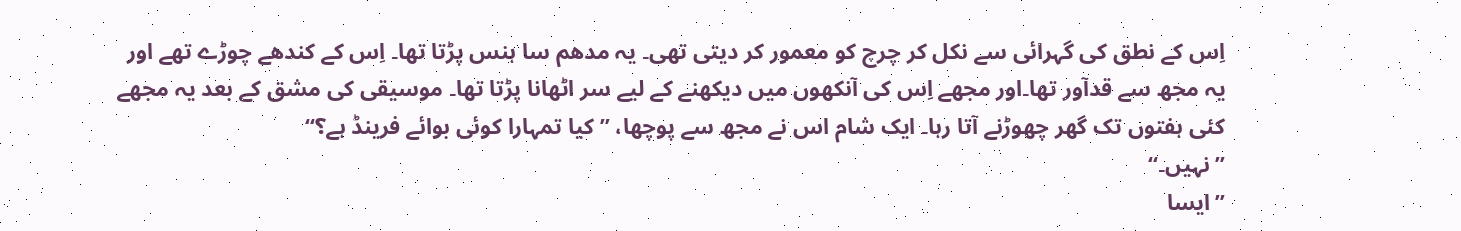اِس کے نطق کی گہرائی سے نکل کر چرچ کو معمور کر دیتی تھی۔ یہ مدھم سا ہنس پڑتا تھا۔ اِس کے کندھے چوڑے تھے اور یہ مجھ سے قدآور تھا۔اور مجھے اِس کی آنکھوں میں دیکھنے کے لیے سر اٹھانا پڑتا تھا۔ موسیقی کی مشق کے بعد یہ مجھے کئی ہفتوں تک گھر چھوڑنے آتا رہا۔ ایک شام اس نے مجھ سے پوچھا، ’’کیا تمہارا کوئی بوائے فرینڈ ہے؟‘‘
’’نہیں۔‘‘
’’ایسا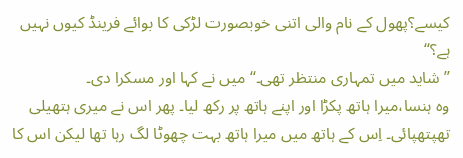کیسے؟پھول کے نام والی اتنی خوبصورت لڑکی کا بوائے فرینڈ کیوں نہیں ہے؟‘‘
’’شاید میں تمہاری منتظر تھی۔‘‘ میں نے کہا اور مسکرا دی۔
وہ ہنسا،میرا ہاتھ پکڑا اور اپنے ہاتھ پر رکھ لیا۔ پھر اس نے میری ہتھیلی تھپتھپائی۔ اِس کے ہاتھ میں میرا ہاتھ بہت چھوٹا لگ رہا تھا لیکن اس کا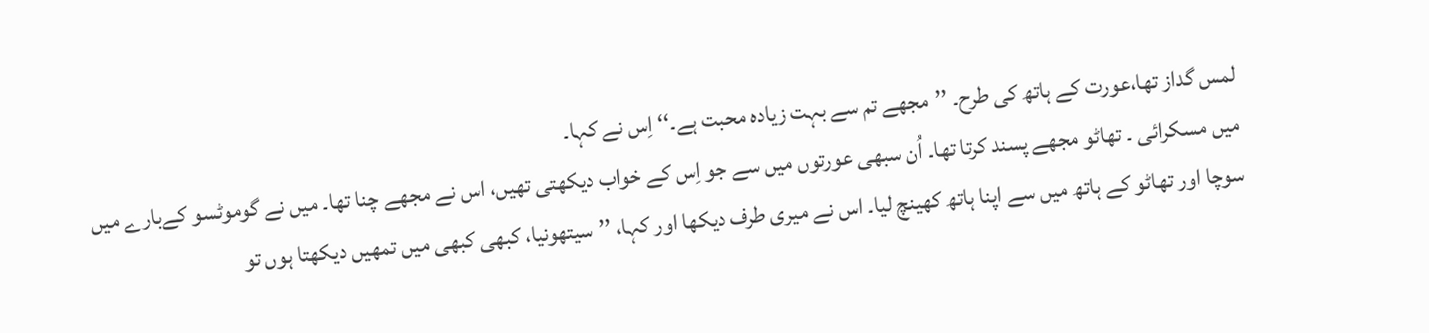لمس گداز تھا،عورت کے ہاتھ کی طرح۔ ’’مجھے تم سے بہت زیادہ محبت ہے۔‘‘ اِس نے کہا۔
میں مسکرائی ۔ تھاٹو مجھے پسند کرتا تھا۔ اُن سبھی عورتوں میں سے جو اِس کے خواب دیکھتی تھیں، اس نے مجھے چنا تھا۔ میں نے گوموٹسو کےبارے میں سوچا اور تھاٹو کے ہاتھ میں سے اپنا ہاتھ کھینچ لیا۔ اس نے میری طرف دیکھا اور کہا، ’’سیتھونیا، کبھی کبھی میں تمھیں دیکھتا ہوں تو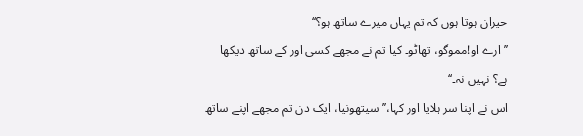حیران ہوتا ہوں کہ تم یہاں میرے ساتھ ہو؟‘‘
’’ ارے او!مموگو، تھاٹو۔ کیا تم نے مجھے کسی اور کے ساتھ دیکھا ہے؟ نہیں نہ۔‘‘
اس نے اپنا سر ہلایا اور کہا،’’سیتھونیا، ایک دن تم مجھے اپنے ساتھ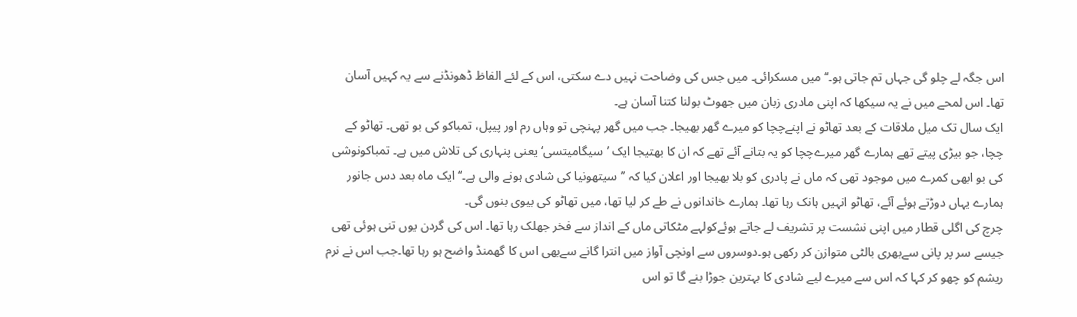اس جگہ لے چلو گی جہاں تم جاتی ہو۔‘‘ میں مسکرائی۔ میں جس کی وضاحت نہیں دے سکتی، اس کے لئے الفاظ ڈھونڈنے سے یہ کہیں آسان تھا۔ اس لمحے میں نے یہ سیکھا کہ اپنی مادری زبان میں جھوٹ بولنا کتنا آسان ہے۔
ایک سال تک میل ملاقات کے بعد تھاٹو نے اپنےچچا کو میرے گھر بھیجا۔ جب میں گھر پہنچی تو وہاں رم اور پیپل، تمباکو کی بو تھی۔ تھاٹو کے چچا، جو بیڑی پیتے تھے ہمارے گھر میرےچچا کو یہ بتانے آئے تھے کہ ان کا بھتیجا ایک ’سیگامیتسی‘ یعنی پنہاری کی تلاش میں ہے۔ تمباکونوشی کی بو ابھی کمرے میں موجود تھی کہ ماں نے پادری کو بلا بھیجا اور اعلان کیا کہ ’’سیتھونیا کی شادی ہونے والی ہے۔‘‘ ایک ماہ بعد دس جانور ہمارے یہاں دوڑتے ہوئے آئے، تھاٹو انہیں ہانک رہا تھا۔ ہمارے خاندانوں نے طے کر لیا تھا، میں تھاٹو کی بیوی بنوں گی۔
چرچ کی اگلی قطار میں اپنی نشست پر تشریف لے جاتے ہوئےکولہے مٹکاتی ماں کے انداز سے فخر جھلک رہا تھا۔ اس کی گردن یوں تنی ہوئی تھی جیسے سر پر پانی سےبھری بالٹی متوازن کر رکھی ہو۔دوسروں سے اونچی آواز میں انترا گانے سےبھی اس کا گھمنڈ واضح ہو رہا تھا۔جب اس نے نرم ریشم کو چھو کر کہا کہ اس سے میرے لیے شادی کا بہترین جوڑا بنے گا تو اس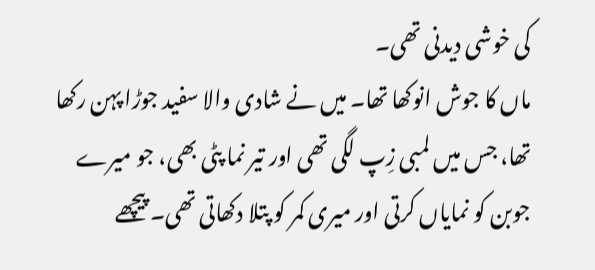کی خوشی دیدنی تھی۔
ماں کا جوش انوکھا تھا۔ میں نے شادی والا سفید جوڑا پہن رکھا تھا، جس میں لمبی زِپ لگی تھی اور تیر نما پٹی بھی، جو میرے جوبن کو نمایاں کرتی اور میری کمر کو پتلا دکھاتی تھی۔ پیچھے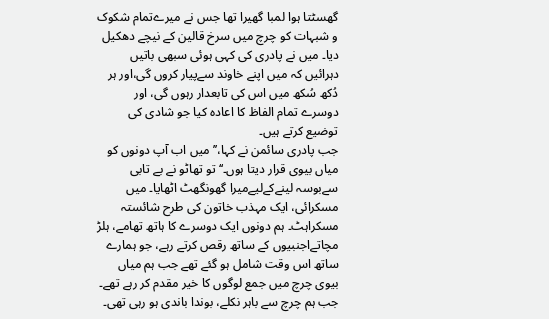گھسٹتا ہوا لمبا گھیرا تھا جس نے میرےتمام شکوک و شبہات کو چرچ میں سرخ قالین کے نیچے دھکیل دیا۔ میں نے پادری کی کہی ہوئی سبھی باتیں دہرائیں کہ میں اپنے خاوند سےپیار کروں گی،اور ہر دُکھ سُکھ میں اس کی تابعدار رہوں گی، اور دوسرے تمام الفاظ کا اعادہ کیا جو شادی کی توضیع کرتے ہیں۔
جب پادری سائمن نے کہا،’’میں اب آپ دونوں کو میاں بیوی قرار دیتا ہوں۔‘‘ تو تھاٹو نے بے تابی سےبوسہ لینےکےلیےمیرا گھونگھٹ اٹھایا۔ میں مسکرائی، ایک مہذب خاتون کی طرح شائستہ مسکراہٹ۔ ہم دونوں ایک دوسرے کا ہاتھ تھامے، ہلڑ مچاتےاجنبیوں کے ساتھ رقص کرتے رہے، جو ہمارے ساتھ اس وقت شامل ہو گئے تھے جب ہم میاں بیوی چرچ میں جمع لوگوں کا خیر مقدم کر رہے تھے۔ جب ہم چرچ سے باہر نکلے، بوندا باندی ہو رہی تھی۔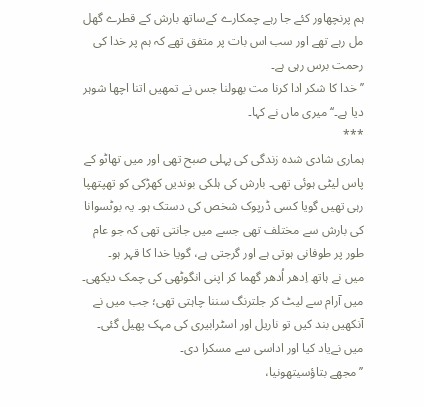ہم پرنچھاور کئے جا رہے چمکارے کےساتھ بارش کے قطرے گھل مل رہے تھے اور سب اس بات پر متفق تھے کہ ہم پر خدا کی رحمت برس رہی ہے۔
’’خدا کا شکر ادا کرنا مت بھولنا جس نے تمھیں اتنا اچھا شوہر دیا ہے۔‘‘ میری ماں نے کہا۔
***
ہماری شادی شدہ زندگی کی پہلی صبح تھی اور میں تھاٹو کے پاس لیٹی ہوئی تھی۔ بارش کی ہلکی بوندیں کھڑکی کو تھپتھپا رہی تھیں گویا کسی ڈرپوک شخص کی دستک ہو۔ یہ بوٹسوانا کی بارش سے مختلف تھی جسے میں جانتی تھی کہ جو عام طور پر طوفانی ہوتی ہے اور گرجتی ہے، گویا خدا کا قہر ہو۔
میں نے ہاتھ اِدھر اُدھر گھما کر اپنی انگوٹھی کی چمک دیکھی۔ میں آرام سے لیٹ کر جلترنگ سننا چاہتی تھی؛ جب میں نے آنکھیں بند کیں تو ناریل اور اسٹرابیری کی مہک پھیل گئی۔ میں نےیاد کیا اور اداسی سے مسکرا دی۔
’’مجھے بتاؤسیتھونیا،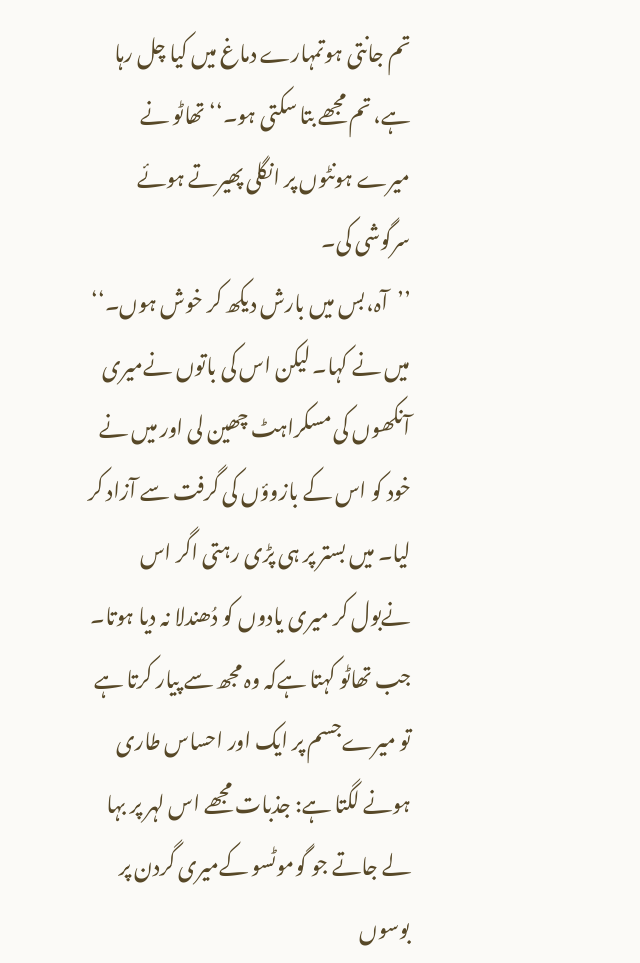تم جانتی ہوتمہارے دماغ میں کیا چل رہا ہے، تم مجھے بتا سکتی ہو۔‘‘ تھاٹو نے میرے ہونٹوں پر انگلی پھیرتے ہوئے سرگوشی کی۔
’’آہ،بس میں بارش دیکھ کر خوش ہوں۔‘‘ میں نے کہا۔ لیکن اس کی باتوں نےمیری آنکھوں کی مسکراہٹ چھین لی اور میں نے خود کو اس کے بازوؤں کی گرفت سے آزاد کر لیا۔ میں بستر پر ہی پڑی رہتی اگر اس نےبول کر میری یادوں کو دُھندلا نہ دیا ہوتا۔
جب تھاٹو کہتا ہےکہ وہ مجھ سے پیار کرتا ہے تو میرےجسم پر ایک اور احساس طاری ہونے لگتا ہے: جذبات مجھے اس لہر پر بہا لے جاتے جو گوموٹسو کےمیری گردن پر بوسوں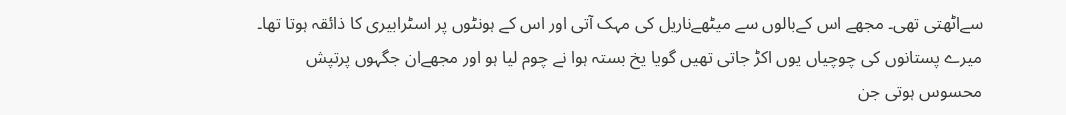سےاٹھتی تھی۔ مجھے اس کےبالوں سے میٹھےناریل کی مہک آتی اور اس کے ہونٹوں پر اسٹرابیری کا ذائقہ ہوتا تھا۔ میرے پستانوں کی چوچیاں یوں اکڑ جاتی تھیں گویا یخ بستہ ہوا نے چوم لیا ہو اور مجھےان جگہوں پرتپش محسوس ہوتی جن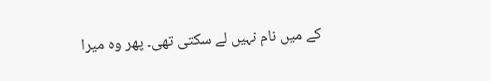کے میں نام نہیں لے سکتی تھی۔ پھر وہ میرا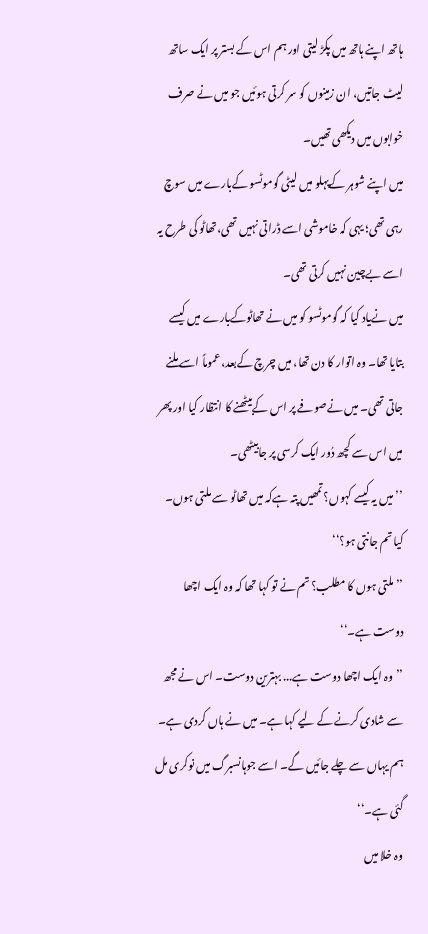ہاتھ اپنے ہاتھ میں پکڑ لیتی اور ہم اس کے بستر پر ایک ساتھ لیٹ جاتیں، ان زمینوں کو سر کرتی ہوئیں جو میں نے صرف خوابوں میں دیکھی تھیں۔
میں اپنے شوہر کےپہلو میں لیٹی گوموٹسو کےبارے میں سوچ رہی تھی؛ یہی کہ خاموشی اسے ڈراتی نہیں تھی،تھاٹو کی طرح یہ اسے بےچین نہیں کرتی تھی۔
میں نےیاد کیا کہ گوموٹسو کو میں نے تھاٹوکےبارے میں کیسے بتایا تھا۔ وہ اتوار کا دن تھا، میں چرچ کےبعد، عموماً اسے ملنے جاتی تھی۔ میں نےصوفے پر اس کےبیٹھنے کا انتظار کیا اور پھر میں اس سے کچھ دُور ایک کرسی پر جابیٹھی۔
’’میں یہ کیسے کہوں؟ تمھیں پتہ ہےکہ میں تھاٹو سے ملتی ہوں۔ کیا تم جانتی ہو؟‘‘
’’ملتی ہوں کا مطلب؟ تم نے تو کہا تھا کہ وہ ایک اچھا دوست ہے۔‘‘
’’وہ ایک اچھا دوست ہے... بہترین دوست۔ اس نے مجھ سے شادی کرنے کے لیے کہا ہے۔ میں نے ہاں کردی ہے۔ ہم یہاں سے چلے جائیں گے۔ اسے جوہانسبرگ میں نوکری مل گئی ہے۔‘‘
وہ خلا میں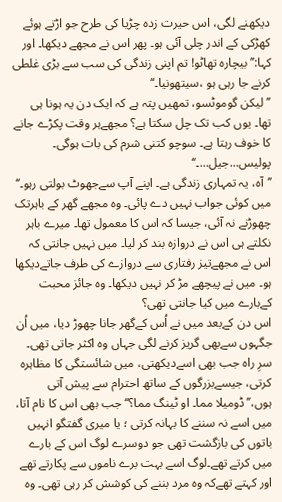دیکھنے لگی، اس حیرت زدہ چڑیا کی طرح جو اڑتے ہوئے کھڑکی کے اندر چلی آئی ہو۔ پھر اس نے مجھے دیکھا۔ اور کہا:’’بیچارہ تھاٹو! تم اپنی زندگی کی سب سے بڑی غلطی کرنے جا رہی ہو ،سیتھونیا۔‘‘
’’لیکن گوموٹسو، تمھیں پتہ ہے کہ ایک دن یہ ہونا ہی تھا۔ یوں کب تک چل سکتا ہے؟ مجھےہر وقت پکڑے جانے کا خوف رہتا ہے۔ سوچو کتنی شرم کی بات ہوگی۔ پولیس...جیل...۔‘‘
’’آہ، یہ تمہاری زندگی ہے۔ اپنے آپ سےجھوٹ بولتی رہو۔‘‘
میں کوئی جواب نہیں دے پائی۔ وہ مجھے گھر کے باہرتک چھوڑنے نہ آئی، جیسا کہ اس کا معمول تھا۔ میرے باہر نکلتے ہی اس نے دروازہ بند کر لیا۔ میں نہیں جانتی کہ اس نے مجھےتیز رفتاری سے دروازے کی طرف جاتےدیکھا ہو۔ میں نے پیچھے مڑ کر نہیں دیکھا۔ وہ جائز محبت کےبارے میں کیا جانتی تھی؟
اس دن کےبعد میں نے اُس کےگھر جانا چھوڑ دیا، میں اُن جگہوں سےبھی گریز کرنے لگی جہاں وہ اکثر جاتی تھی۔ سرِ راہ جب بھی اسےدیکھتی، میں شائستگی کا مظاہرہ کرتی، جیسےبزرگوں کے ساتھ احترام سے پیش آتی ہوں،’’ڈومیلا مما۔ او ٹینگ مما؟‘‘ جب بھی اس کا نام آتا، میں اسے نہ سننے کا بہانہ کرتی ؛ یا میری گفتگو انہیں باتوں کی بازگشت تھی جو دوسرے لوگ اس کے بارے میں کرتے تھے۔لوگ اسے بہت برے ناموں سے پکارتے تھے اور کہتے تھےکہ وہ مرد بننے کی کوشش کر رہی تھی۔ وہ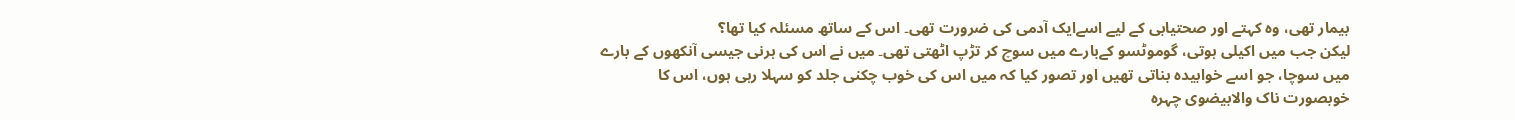بیمار تھی، وہ کہتے اور صحتیابی کے لیے اسےایک آدمی کی ضرورت تھی۔ اس کے ساتھ مسئلہ کیا تھا؟
لیکن جب میں اکیلی ہوتی، گوموٹسو کےبارے میں سوچ کر تڑپ اٹھتی تھی۔ میں نے اس کی ہرنی جیسی آنکھوں کے بارے میں سوچا، جو اسے خوابیدہ بناتی تھیں اور تصور کیا کہ میں اس کی خوب چکنی جلد کو سہلا رہی ہوں، اس کا خوبصورت ناک والابیضوی چہرہ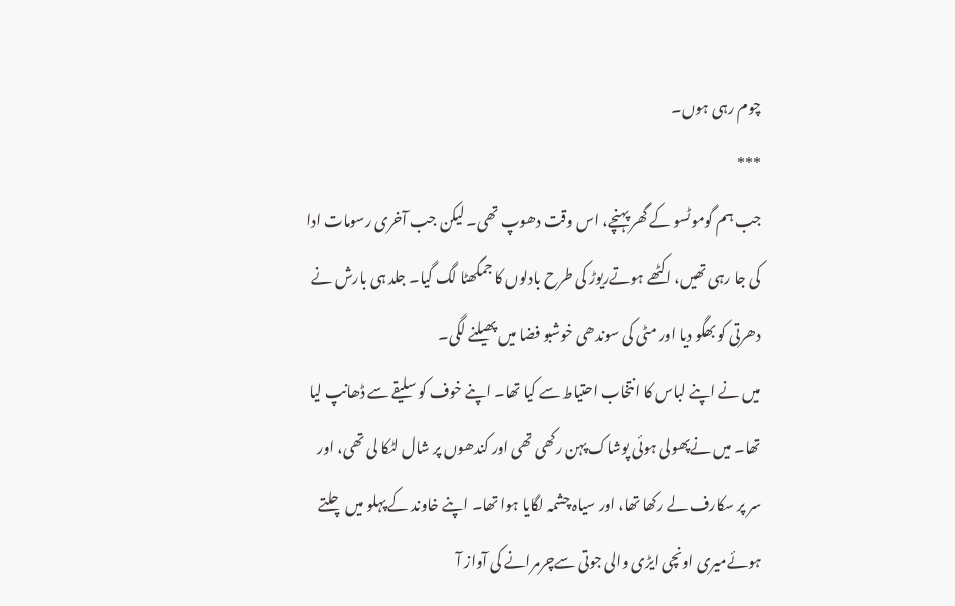چوم رہی ہوں۔
***
جب ہم گوموٹسو کے گھر پہنچے، اس وقت دھوپ تھی۔ لیکن جب آخری رسومات ادا کی جا رہی تھیں، اکٹھے ہوتےریوڑ کی طرح بادلوں کا جمگھٹا لگ گیا۔ جلد ہی بارش نے دھرتی کو بھگو دیا اور مٹی کی سوندھی خوشبو فضا میں پھیلنے لگی۔
میں نے اپنے لباس کا انتخاب احتیاط سے کیا تھا۔ اپنے خوف کو سلیقے سے ڈھانپ لیا تھا۔ میں نےپھولی ہوئی پوشاک پہن رکھی تھی اور کندھوں پر شال لٹکا لی تھی، اور سر پر سکارف لے رکھا تھا، اور سیاہ چشمہ لگایا ہوا تھا۔ اپنے خاوند کے پہلو میں چلتے ہوئےمیری اونچی ایڑی والی جوتی سےچرمرانے کی آواز آ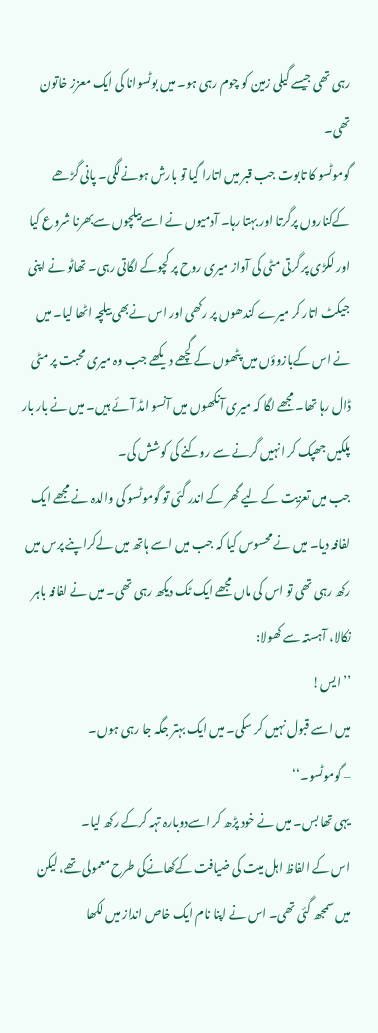رہی تھی جیسے گیلی زمین کو چوم رہی ہو۔ میں بوٹسوانا کی ایک معزز خاتون تھی۔
گوموٹسو کا تابوت جب قبر میں اتارا گیا تو بارش ہونےلگی۔ پانی گڑھے کےکناروں پرگرتا اور بہتا رہا۔ آدمیوں نے اسےبیلچوں سےبھرنا شروع کیا اور لکڑی پر گرتی مٹی کی آواز میری روح پر کچوکے لگاتی رہی۔ تھاٹو نے اپنی جیکٹ اتار کر میرے کندھوں پر رکھی اور اس نےبھی بیلچہ اٹھا لیا۔ میں نے اس کےبازوؤں میں پٹھوں کے گچھے دیکھے جب وہ میری محبت پر مٹی ڈال رہا تھا۔ مجھے لگا کہ میری آنکھوں میں آنسو امڈ آئے ہیں۔ میں نے بار بار پلکیں جھپک کر انہیں گرنے سے روکنے کی کوشش کی۔
جب میں تعزیت کے لیے گھر کے اندر گئی تو گوموٹسو کی والدہ نے مجھے ایک لفافہ دیا۔ میں نے محسوس کیا کہ جب میں اسے ہاتھ میں لےکراپنے پرس میں رکھ رہی تھی تو اس کی ماں مجھے ایک ٹک دیکھ رہی تھی۔ میں نے لفافہ باہر نکالا، آہستہ سے کھولا:
’’ایس!
میں اسے قبول نہیں کر سکی۔ میں ایک بہتر جگہ جا رہی ہوں۔
– گوموٹسو۔‘‘
یہی تھا بس۔ میں نے خود پڑھ کر اسےدوبارہ تہہ کرکے رکھ لیا۔
اس کے الفاظ اہل میت کی ضیافت کےکھانےکی طرح معمولی تھے، لیکن میں سمجھ گئی تھی۔ اس نے اپنا نام ایک خاص انداز میں لکھا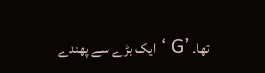تھا۔ ’G ‘ ایک بڑے سے پھندے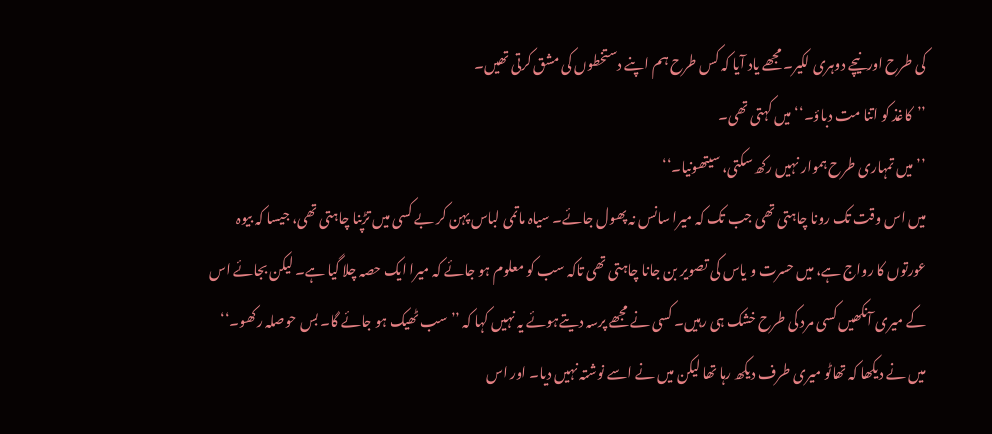کی طرح اورنیچے دوہری لکیر۔ مجھے یاد آیا کہ کس طرح ہم اپنے دستخطوں کی مشق کرتی تھیں۔
’’کاغذ کو اتنا مت دباؤ۔‘‘میں کہتی تھی۔
’’میں تمہاری طرح ہموار نہیں رکھ سکتی، سیتھونیا۔‘‘
میں اس وقت تک رونا چاہتی تھی جب تک کہ میرا سانس نہ پھول جائے۔ سیاہ ماتمی لباس پہن کر بے کسی میں تڑپنا چاہتی تھی، جیسا کہ بیوہ عورتوں کا رواج ہے، میں حسرت و یاس کی تصویر بن جانا چاہتی تھی تاکہ سب کو معلوم ہو جائے کہ میرا ایک حصہ چلا گیا ہے۔ لیکن بجائے اس کے میری آنکھیں کسی مرد کی طرح خشک ہی رہیں۔ کسی نے مجھے پرسہ دیتےہوئے یہ نہیں کہا کہ ’’سب ٹھیک ہو جائے گا۔ بس حوصلہ رکھو۔‘‘
میں نے دیکھا کہ تھاٹو میری طرف دیکھ رہا تھا لیکن میں نے اسے نوشتہ نہیں دیا۔ اور اس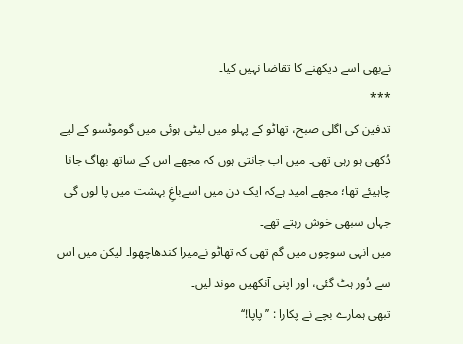نےبھی اسے دیکھنے کا تقاضا نہیں کیا۔
***
تدفین کی اگلی صبح، تھاٹو کے پہلو میں لیٹی ہوئی میں گوموٹسو کے لیے دُکھی ہو رہی تھی۔ میں اب جانتی ہوں کہ مجھے اس کے ساتھ بھاگ جانا چاہیئے تھا؛ مجھے امید ہےکہ ایک دن میں اسےباغِ بہشت میں پا لوں گی جہاں سبھی خوش رہتے تھے۔
میں انہی سوچوں میں گم تھی کہ تھاٹو نےمیرا کندھاچھوا۔ لیکن میں اس سے دُور ہٹ گئی، اور اپنی آنکھیں موند لیں۔
تبھی ہمارے بچے نے پکارا : ’’پاپا!‘‘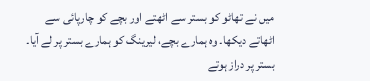میں نے تھاٹو کو بستر سے اٹھتے اور بچے کو چارپائی سے اٹھاتے دیکھا۔ وہ ہمارے بچے، لیرینگ کو ہمارے بستر پر لے آیا۔ بستر پر دراز ہوتے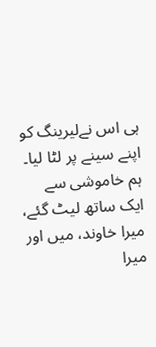ہی اس نےلیرینگ کو اپنے سینے پر لٹا لیا۔
ہم خاموشی سے ایک ساتھ لیٹ گئے، میرا خاوند، میں اور میرا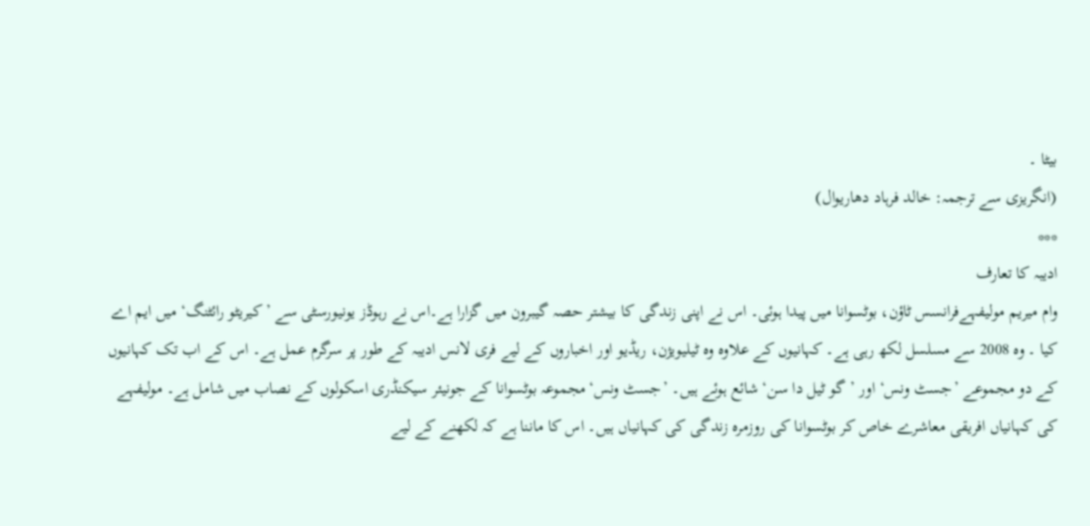بیٹا ۔
(انگریزی سے ترجمہ: خالد فرہاد دھاریوال)
***
ادیبہ کا تعارف
وام میریم مولیفہےفرانسس ٹاؤن، بوٹسوانا میں پیدا ہوئی۔ اس نے اپنی زندگی کا بیشتر حصہ گیبرون میں گزارا ہے۔اس نے رہوڈز یونیورسٹی سے ’کیریٹو رائٹنگ‘ میں ایم اے کیا ۔ وہ 2008 سے مسلسل لکھ رہی ہے۔ کہانیوں کے علاوہ وہ ٹیلیویژن، ریڈیو اور اخباروں کے لیے فری لانس ادیبہ کے طور پر سرگرم عمل ہے۔ اس کے اب تک کہانیوں کے دو مجموعے ’جسٹ ونس‘ اور ’گو ٹیل دا سن‘ شائع ہوئے ہیں۔ ’جسٹ ونس‘مجموعہ بوٹسوانا کے جونیئر سیکنڈری اسکولوں کے نصاب میں شامل ہے۔ مولیفہے کی کہانیاں افریقی معاشرے خاص کر بوٹسوانا کی روزمرہ زندگی کی کہانیاں ہیں۔ اس کا ماننا ہے کہ لکھنے کے لیے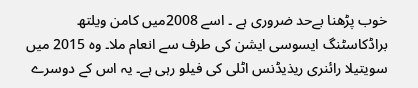خوب پڑھنا بےحد ضروری ہے ۔ اسے 2008میں کامن ویلتھ براڈکاسٹنگ ایسوسی ایشن کی طرف سے انعام ملا۔ وہ 2015 میں سویتیلا رائنری ریذیڈنس اٹلی کی فیلو رہی ہے۔ یہ اس کے دوسرے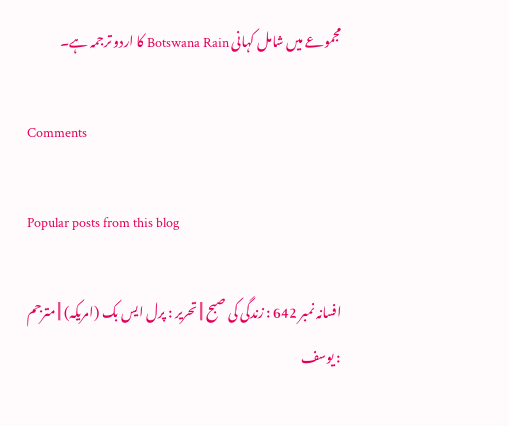مجموعے میں شامل کہانی Botswana Rain کا اردو ترجمہ ہے۔

Comments

Popular posts from this blog

افسانہ نمبر 642 : زندگی کی صبح || تحریر : پرل ایس بک (امریکہ) || مترجم : یوسف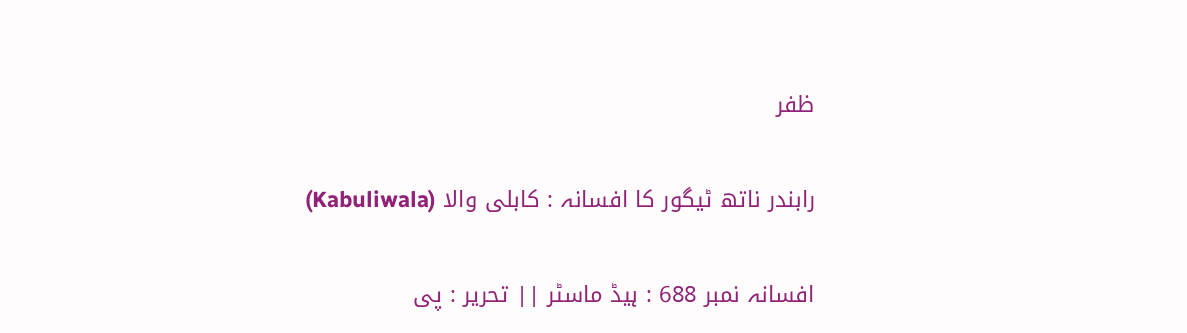ظفر

رابندر ناتھ ٹیگور کا افسانہ : کابلی والا (Kabuliwala)

افسانہ نمبر 688 : ہیڈ ماسٹر || تحریر : پی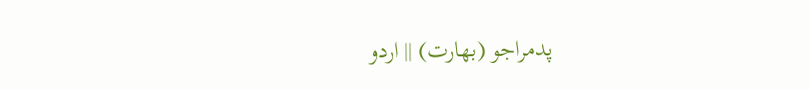پدمراجو (بھارت) || اردو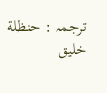ترجمہ : حنظلة خلیق